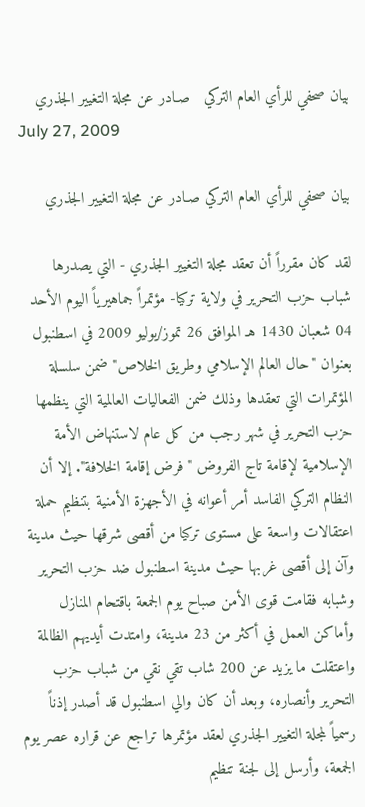بيان صحفي للرأي العام التركي   صـادر عن مجلة التغيير الجذري
July 27, 2009

بيان صحفي للرأي العام التركي صـادر عن مجلة التغيير الجذري

لقد كان مقرراً أن تعقد مجلة التغيير الجذري - التي يصدرها شباب حزب التحرير في ولاية تركيا- مؤتمراً جماهيرياً اليوم الأحد 04 شعبان 1430 هـ الموافق 26 تموز/يوليو 2009 في اسطنبول بعنوان "حال العالم الإسلامي وطريق الخلاص" ضمن سلسلة المؤتمرات التي تعقدها وذلك ضمن الفعاليات العالمية التي ينظمها حزب التحرير في شهر رجب من كل عام لاستنهاض الأمة الإسلامية لإقامة تاج الفروض "فرض إقامة الخلافة". إلا أن النظام التركي الفاسد أمر أعوانه في الأجهزة الأمنية بتنظيم حملة اعتقالات واسعة على مستوى تركيا من أقصى شرقها حيث مدينة وآن إلى أقصى غربها حيث مدينة اسطنبول ضد حزب التحرير وشبابه فقامت قوى الأمن صباح يوم الجمعة باقتحام المنازل وأماكن العمل في أكثر من 23 مدينة، وامتدت أيديهم الظالمة واعتقلت ما يزيد عن 200 شاب تقي نقي من شباب حزب التحرير وأنصاره، وبعد أن كان والي اسطنبول قد أصدر إذناً رسمياً لمجلة التغيير الجذري لعقد مؤتمرها تراجع عن قراره عصر يوم الجمعة، وأرسل إلى لجنة تنظيم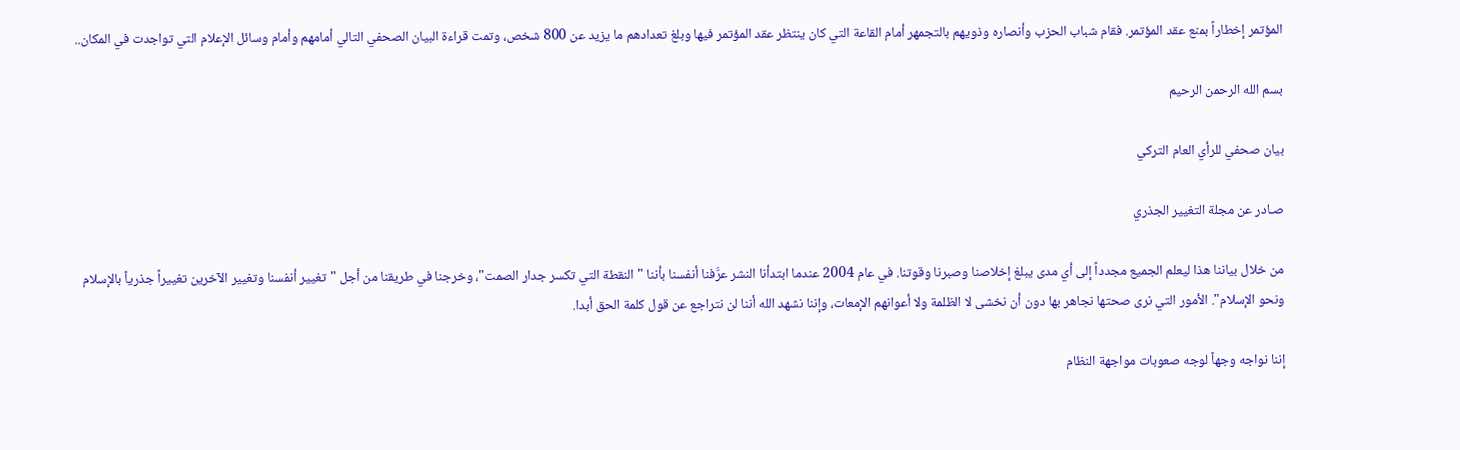المؤتمر إخطاراً بمنع عقد المؤتمر. فقام شباب الحزب وأنصاره وذويهم بالتجمهر أمام القاعة التي كان ينتظر عقد المؤتمر فيها وبلغ تعدادهم ما يزيد عن 800 شخص، وتمت قراءة البيان الصحفي التالي أمامهم وأمام وسائل الإعلام التي تواجدت في المكان..

بسم الله الرحمن الرحيم

بيان صحفي للرأي العام التركي

صـادر عن مجلة التغيير الجذري

من خلال بياننا هذا ليعلم الجميع مجدداً إلى أي مدى يبلغ إخلاصنا وصبرنا وقوتنا. في عام 2004 عندما ابتدأنا النشر عرَّفنا أنفسنا بأننا "النقطة التي تكسر جدار الصمت"، وخرجنا في طريقنا من أجل "تغيير أنفسنا وتغيير الآخرين تغييراً جذرياً بالإسلام ونحو الإسلام". الأمور التي نرى صحتها نجاهر بها دون أن نخشى لا الظلمة ولا أعوانهم الإمعات، وإننا نشهد الله أننا لن نتراجع عن قول كلمة الحق أبدا.

إننا نواجه وجهاً لوجه صعوبات مواجهة النظام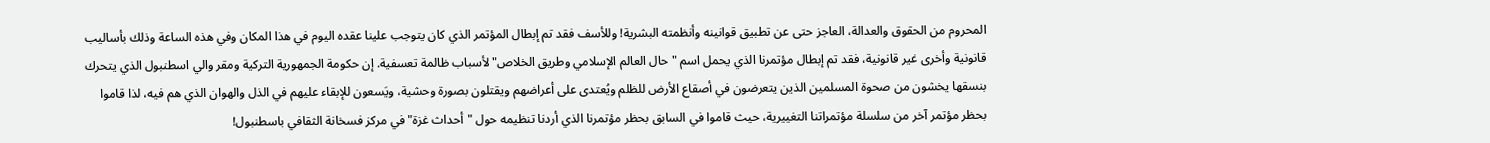المحروم من الحقوق والعدالة، العاجز حتى عن تطبيق قوانينه وأنظمته البشرية! وللأسف فقد تم إبطال المؤتمر الذي كان يتوجب علينا عقده اليوم في هذا المكان وفي هذه الساعة وذلك بأساليب قانونية وأخرى غير قانونية، فقد تم إبطال مؤتمرنا الذي يحمل اسم "حال العالم الإسلامي وطريق الخلاص" لأسباب ظالمة تعسفية. إن حكومة الجمهورية التركية ومقر والي اسطنبول الذي يتحرك بنسقها يخشون من صحوة المسلمين الذين يتعرضون في أصقاع الأرض للظلم ويُعتدى على أعراضهم ويقتلون بصورة وحشية، ويَسعون للإبقاء عليهم في الذل والهوان الذي هم فيه، لذا قاموا بحظر مؤتمر آخر من سلسلة مؤتمراتنا التغييرية، حيث قاموا في السابق بحظر مؤتمرنا الذي أردنا تنظيمه حول "أحداث غزة" في مركز فسخانة الثقافي باسطنبول!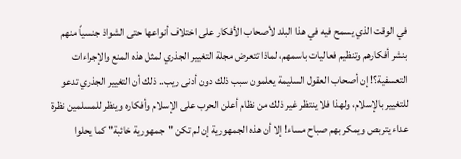في الوقت الذي يسمح فيه في هذا البلد لأصحاب الأفكار على اختلاف أنواعها حتى الشواذ جنسياً منهم بنشر أفكارهم وتنظيم فعاليات باسمهم، لماذا تتعرض مجلة التغيير الجذري لمثل هذه المنع والإجراءات التعسفية؟! إن أصحاب العقول السليمة يعلمون سبب ذلك دون أدنى ريب.. ذلك أن التغيير الجذري تدعو للتغيير بالإسلام، ولهذا فلا ينتظر غير ذلك من نظام أعلن الحرب على الإسلام وأفكاره وينظر للمسلمين نظرة عداء يتربص ويمكر بهم صباح مساء! إلا أن هذه الجمهورية إن لم تكن "جمهورية خائبة" كما يحلوا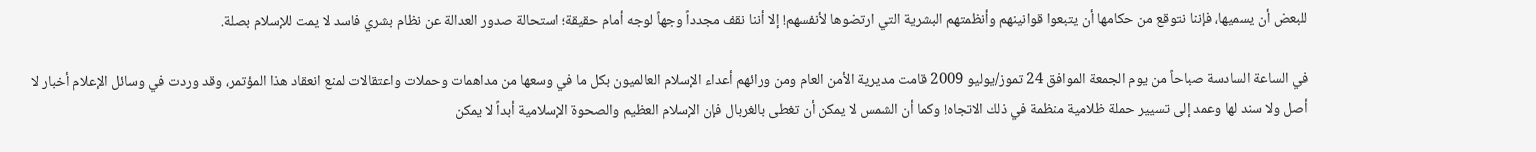للبعض أن يسميها، فإننا نتوقع من حكامها أن يتبعوا قوانينهم وأنظمتهم البشرية التي ارتضوها لأنفسهم! إلا أننا نقف مجدداً وجهاً لوجه أمام حقيقة؛ استحالة صدور العدالة عن نظام بشري فاسد لا يمت للإسلام بصلة.

في الساعة السادسة صباحاً من يوم الجمعة الموافق 24 تموز/يوليو 2009 قامت مديرية الأمن العام ومن ورائهم أعداء الإسلام العالميون بكل ما في وسعها من مداهمات وحملات واعتقالات لمنع انعقاد هذا المؤتمر، وقد وردت في وسائل الإعلام أخبار لا أصل ولا سند لها وعمد إلى تسيير حملة ظلامية منظمة في ذلك الاتجاه! وكما أن الشمس لا يمكن أن تغطى بالغربال فإن الإسلام العظيم والصحوة الإسلامية أبداً لا يمكن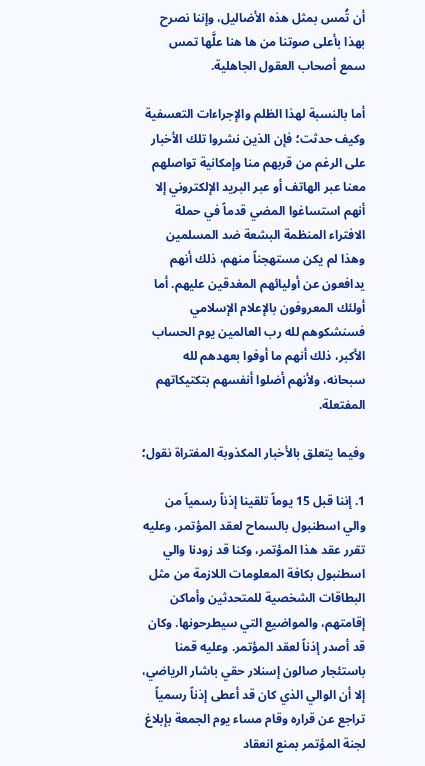أن تُمس بمثل هذه الأضاليل، وإننا نصرح بهذا بأعلى صوتنا من ها هنا علَّها تمس سمع أصحاب العقول الجاهلية.

أما بالنسبة لهذا الظلم والإجراءات التعسفية وكيف حدثت؛ فإن الذين نشروا تلك الأخبار على الرغم من قربهم منا وإمكانية تواصلهم معنا عبر الهاتف أو عبر البريد الإلكتروني إلا أنهم استساغوا المضي قدماً في حملة الافتراء المنظمة البشعة ضد المسلمين وهذا لم يكن مستهجناً منهم، ذلك أنهم يدافعون عن أوليائهم المغدقين عليهم. أما أولئك المعروفون بالإعلام الإسلامي فسنشكوهم لله رب العالمين يوم الحساب الأكبر، ذلك أنهم ما أوفوا بعهدهم لله سبحانه، ولأنهم أضلوا أنفسهم بتكتيكاتهم المفتعلة.

وفيما يتعلق بالأخبار المكذوبة المفتراة نقول؛

1. إننا قبل 15 يوماً تلقينا إذناً رسمياً من والي اسطنبول بالسماح لعقد المؤتمر، وعليه تقرر عقد هذا المؤتمر، وكنا قد زودنا والي اسطنبول بكافة المعلومات اللازمة من مثل البطاقات الشخصية للمتحدثين وأماكن إقامتهم، والمواضيع التي سيطرحونها. وكان قد أصدر إذناً لعقد المؤتمر. وعليه قمنا باستئجار صالون إسنلار حقي باشار الرياضي، إلا أن الوالي الذي كان قد أعطى إذناً رسمياً تراجع عن قراره وقام مساء يوم الجمعة بإبلاغ لجنة المؤتمر بمنع انعقاد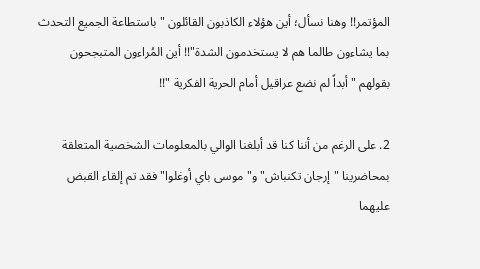المؤتمر!! وهنا نسأل؛ أين هؤلاء الكاذبون القائلون "باستطاعة الجميع التحدث بما يشاءون طالما هم لا يستخدمون الشدة"!! أين المُراءون المتبجحون بقولهم "أبداً لم نضع عراقيل أمام الحرية الفكرية "!!

2. على الرغم من أننا كنا قد أبلغنا الوالي بالمعلومات الشخصية المتعلقة بمحاضرينا "إرجان تكنباش" و"موسى باي أوغلوا" فقد تم إلقاء القبض عليهما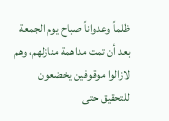ظلماً وعدواناً صباح يوم الجمعة بعد أن تمت مداهمة منازلهم، وهم لازالوا موقوفين يخضعون للتحقيق حتى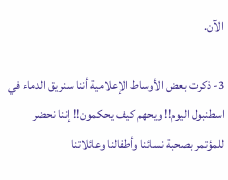الآن.

3- ذكرت بعض الأوساط الإعلامية أننا سنريق الدماء في اسطنبول اليوم!! ويحهم كيف يحكمون!! إننا نحضر للمؤتمر بصحبة نسائنا وأطفالنا وعائلاتنا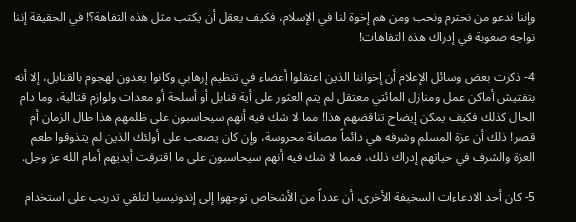وإننا ندعو من نحترم ونحب ومن هم إخوة لنا في الإسلام، فكيف يعقل أن يكتب مثل هذه التفاهة؟! في الحقيقة إننا نواجه صعوبة في إدراك هذه التفاهات!

4- ذكرت بعض وسائل الإعلام أن إخواننا الذين اعتقلوا أعضاء في تنظيم إرهابي وكانوا يعدون لهجوم بالقنابل، إلا أنه بتفتيش أماكن عمل ومنازل المائتي معتقل لم يتم العثور على أية قنابل أو أسلحة أو معدات ولوازم قتالية، وما دام الحال كذلك فكيف يمكن إيضاح تناقضهم هذا! مما لا شك فيه أنهم سيحاسبون على ظلمهم هذا طال الزمان أم قصر! ذلك أن عزة المسلم وشرفه هي دائماً مصانة محروسة، وإن كان يصعب على أولئك الذين لم يتذوقوا طعم العزة والشرف في حياتهم إدراك ذلك، فمما لا شك فيه أنهم سيحاسبون على ما اقترفت أيديهم أمام الله عز وجل.

5- كان أحد الادعاءات السخيفة الأخرى، أن عدداً من الأشخاص توجهوا إلى إندونيسيا لتلقي تدريب على استخدام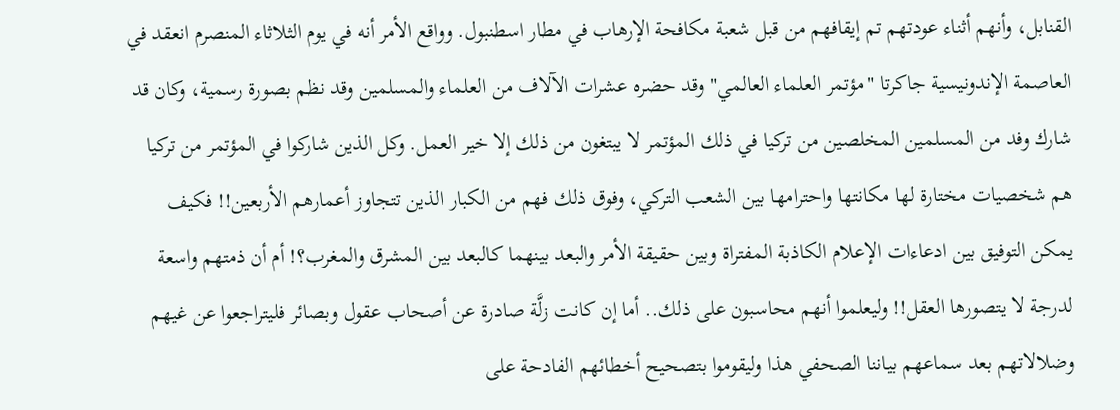القنابل، وأنهم أثناء عودتهم تم إيقافهم من قبل شعبة مكافحة الإرهاب في مطار اسطنبول. وواقع الأمر أنه في يوم الثلاثاء المنصرم انعقد في العاصمة الإندونيسية جاكرتا "مؤتمر العلماء العالمي" وقد حضره عشرات الآلاف من العلماء والمسلمين وقد نظم بصورة رسمية، وكان قد شارك وفد من المسلمين المخلصين من تركيا في ذلك المؤتمر لا يبتغون من ذلك إلا خير العمل. وكل الذين شاركوا في المؤتمر من تركيا هم شخصيات مختارة لها مكانتها واحترامها بين الشعب التركي، وفوق ذلك فهم من الكبار الذين تتجاوز أعمارهم الأربعين!! فكيف يمكن التوفيق بين ادعاءات الإعلام الكاذبة المفتراة وبين حقيقة الأمر والبعد بينهما كالبعد بين المشرق والمغرب؟! أم أن ذمتهم واسعة لدرجة لا يتصورها العقل!! وليعلموا أنهم محاسبون على ذلك.. أما إن كانت زلَّة صادرة عن أصحاب عقول وبصائر فليتراجعوا عن غيهم وضلالاتهم بعد سماعهم بياننا الصحفي هذا وليقوموا بتصحيح أخطائهم الفادحة على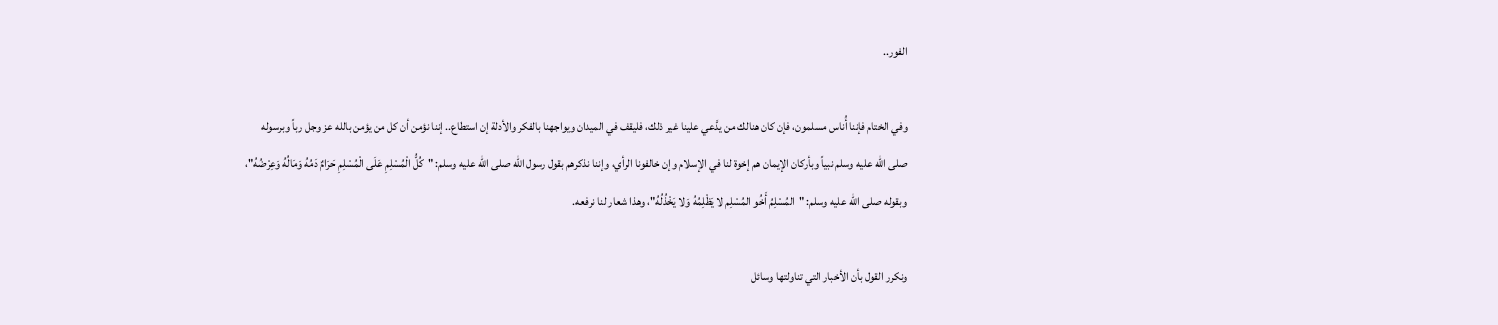الفور..

وفي الختام فإننا أُناس مسلمون، فإن كان هنالك من يدَّعي علينا غير ذلك، فليقف في الميدان ويواجهنا بالفكر والأدلة إن استطاع.. إننا نؤمن أن كل من يؤمن بالله عز وجل رباً وبرسوله صلى الله عليه وسلم نبياً وبأركان الإيمان هم إخوة لنا في الإسلام وإن خالفونا الرأي، وإننا نذكرهم بقول رسول الله صلى الله عليه وسلم: "كُلُّ الْمُسْلِمِ عَلَى الْمُسْلِمِ حَرَامٌ دَمُهُ وَمَالُهُ وَعِرْضُهُ"، وبقوله صلى الله عليه وسلم: "المُسْلِمُ أَخُو المُسْلِم لا يَظْلِمُهُ وَلا يَخْذُلُهُ"، وهذا شعار لنا نرفعه.

ونكرر القول بأن الأخبار التي تناولتها وسائل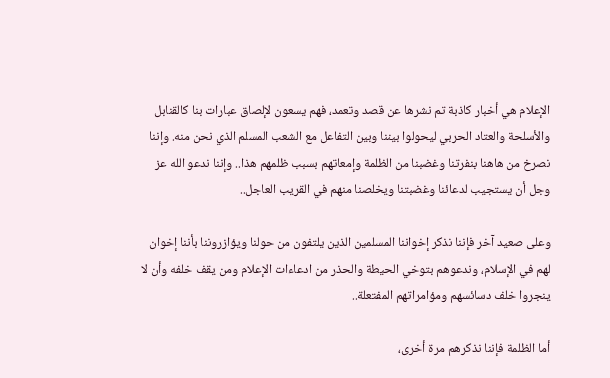الإعلام هي أخبار كاذبة تم نشرها عن قصد وتعمد، فهم يسعون لإلصاق عبارات بنا كالقنابل والأسلحة والعتاد الحربي ليحولوا بيننا وبين التفاعل مع الشعب المسلم الذي نحن منه. وإننا نصرخ من هاهنا بنفرتنا وغضبنا من الظلمة وإمعاتهم بسبب ظلمهم هذا.. وإننا ندعو الله عز وجل أن يستجيب لدعائنا وغضبتنا ويخلصنا منهم في القريب العاجل..

وعلى صعيد آخر فإننا نذكر إخواننا المسلمين الذين يلتفون من حولنا ويؤازروننا بأننا إخوان لهم في الإسلام، وندعوهم بتوخي الحيطة والحذر من ادعاءات الإعلام ومن يقف خلفه وأن لا ينجروا خلف دسائسهم ومؤامراتهم المفتعلة..

أما الظلمة فإننا نذكرهم مرة أخرى،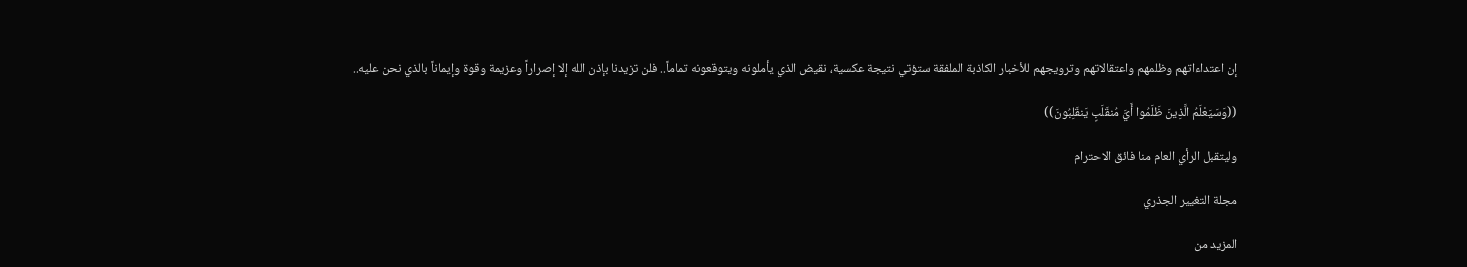إن اعتداءاتهم وظلمهم واعتقالاتهم وترويجهم للأخبار الكاذبة الملفقة ستؤتي نتيجة عكسية، نقيض الذي يأملونه ويتوقعونه تماماً.. فلن تزيدنا بإذن الله إلا إصراراً وعزيمة وقوة وإيماناً بالذي نحن عليه..

((وَسَيَعْلَمُ الَّذِينَ ظَلَمُوا أَيَّ مُنقَلَبٍ يَنقَلِبُونَ))

وليتقبل الرأي العام منا فائق الاحترام

مجلة التغيير الجذري

المزيد من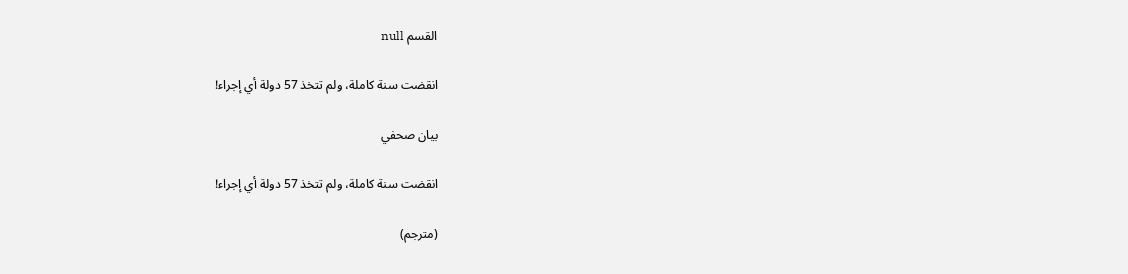القسم null

انقضت سنة كاملة، ولم تتخذ 57 دولة أي إجراء!

بيان صحفي

انقضت سنة كاملة، ولم تتخذ 57 دولة أي إجراء!

(مترجم)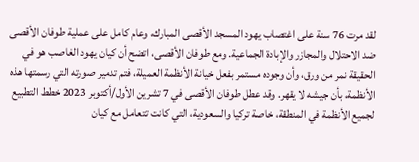لقد مرت 76 سنة على اغتصاب يهود المسجد الأقصى المبارك، وعام كامل على عملية طوفان الأقصى ضد الاحتلال والمجازر والإبادة الجماعية. ومع طوفان الأقصى، اتضح أن كيان يهود الغاصب هو في الحقيقة نمر من ورق، وأن وجوده مستمر بفعل خيانة الأنظمة العميلة، فتم تدمير صورته التي رسمتها هذه الأنظمة، بأن جيشه لا يقهر. وقد عطل طوفان الأقصى في 7 تشرين الأول/أكتوبر 2023 خطط التطبيع لجميع الأنظمة في المنطقة، خاصة تركيا والسعودية، التي كانت تتعامل مع كيان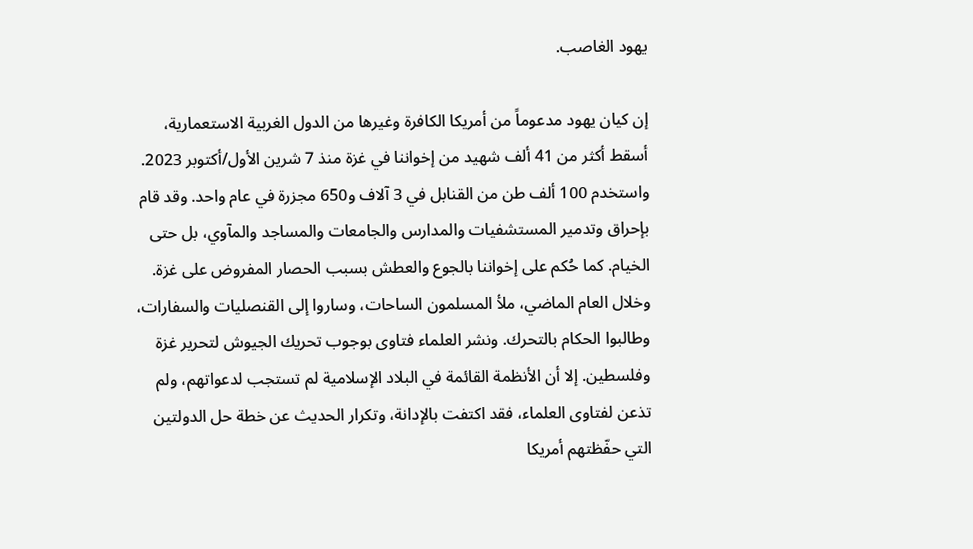يهود الغاصب.

إن كيان يهود مدعوماً من أمريكا الكافرة وغيرها من الدول الغربية الاستعمارية، أسقط أكثر من 41 ألف شهيد من إخواننا في غزة منذ 7 شرين الأول/أكتوبر 2023. واستخدم 100 ألف طن من القنابل في 3 آلاف و650 مجزرة في عام واحد. وقد قام بإحراق وتدمير المستشفيات والمدارس والجامعات والمساجد والمآوي، بل حتى الخيام. كما حُكم على إخواننا بالجوع والعطش بسبب الحصار المفروض على غزة. وخلال العام الماضي، ملأ المسلمون الساحات، وساروا إلى القنصليات والسفارات، وطالبوا الحكام بالتحرك. ونشر العلماء فتاوى بوجوب تحريك الجيوش لتحرير غزة وفلسطين. إلا أن الأنظمة القائمة في البلاد الإسلامية لم تستجب لدعواتهم، ولم تذعن لفتاوى العلماء، فقد اكتفت بالإدانة، وتكرار الحديث عن خطة حل الدولتين التي حفّظتهم أمريكا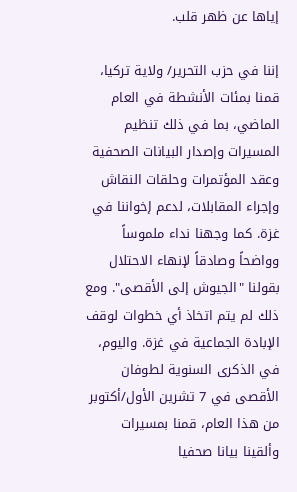إياها عن ظهر قلب.

إننا في حزب التحرير/ ولاية تركيا، قمنا بمئات الأنشطة في العام الماضي، بما في ذلك تنظيم المسيرات وإصدار البيانات الصحفية وعقد المؤتمرات وحلقات النقاش وإجراء المقابلات، لدعم إخواننا في غزة. كما وجهنا نداء ملموساً وواضحاً وصادقاً لإنهاء الاحتلال بقولنا "الجيوش إلى الأقصى". ومع ذلك لم يتم اتخاذ أي خطوات لوقف الإبادة الجماعية في غزة. واليوم، في الذكرى السنوية لطوفان الأقصى في 7 تشرين الأول/أكتوبر من هذا العام، قمنا بمسيرات وألقينا بيانا صحفيا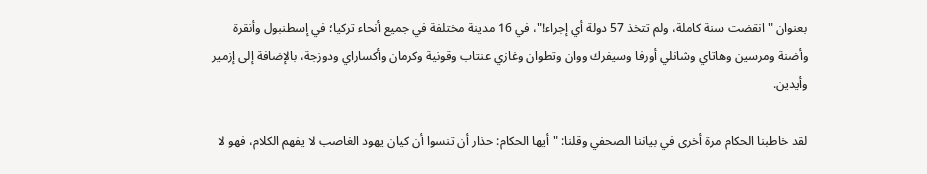بعنوان "انقضت سنة كاملة، ولم تتخذ 57 دولة أي إجراء!"، في 16 مدينة مختلفة في جميع أنحاء تركيا؛ في إسطنبول وأنقرة وأضنة ومرسين وهاتاي وشانلي أورفا وسيفرك ووان وتطوان وغازي عنتاب وقونية وكرمان وأكساراي ودوزجة، بالإضافة إلى إزمير وأيدين.

لقد خاطبنا الحكام مرة أخرى في بياننا الصحفي وقلنا: "أيها الحكام: حذار أن تنسوا أن كيان يهود الغاصب لا يفهم الكلام، فهو لا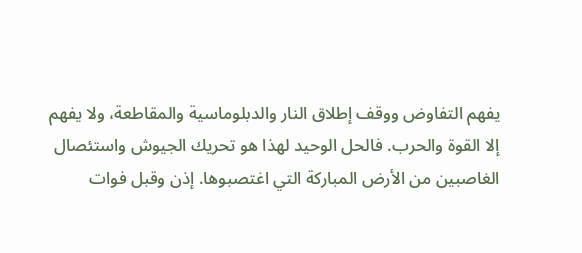يفهم التفاوض ووقف إطلاق النار والدبلوماسية والمقاطعة، ولا يفهم إلا القوة والحرب. فالحل الوحيد لهذا هو تحريك الجيوش واستئصال الغاصبين من الأرض المباركة التي اغتصبوها. إذن وقبل فوات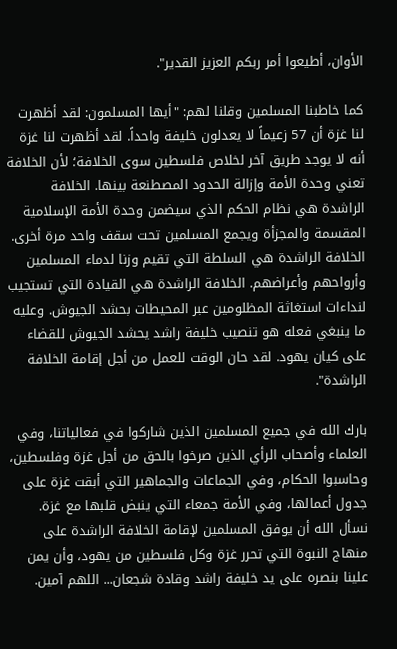الأوان، أطيعوا أمر ربكم العزيز القدير".

كما خاطبنا المسلمين وقلنا لهم: "أيها المسلمون: لقد أظهرت لنا غزة أن 57 زعيماً لا يعدلون خليفة واحداً. لقد أظهرت لنا غزة أنه لا يوجد طريق آخر لخلاص فلسطين سوى الخلافة؛ لأن الخلافة تعني وحدة الأمة وإزالة الحدود المصطنعة بينها. الخلافة الراشدة هي نظام الحكم الذي سيضمن وحدة الأمة الإسلامية المقسمة والمجزأة ويجمع المسلمين تحت سقف واحد مرة أخرى. الخلافة الراشدة هي السلطة التي تقيم وزنا لدماء المسلمين وأرواحهم وأعراضهم. الخلافة الراشدة هي القيادة التي تستجيب لنداءات استغاثة المظلومين عبر المحيطات بحشد الجيوش. وعليه ما ينبغي فعله هو تنصيب خليفة راشد يحشد الجيوش للقضاء على كيان يهود. لقد حان الوقت للعمل من أجل إقامة الخلافة الراشدة".

بارك الله في جميع المسلمين الذين شاركوا في فعالياتنا، وفي العلماء وأصحاب الرأي الذين صرخوا بالحق من أجل غزة وفلسطين، وحاسبوا الحكام، وفي الجماعات والجماهير التي أبقت غزة على جدول أعمالها، وفي الأمة جمعاء التي ينبض قلبها مع غزة. نسأل الله أن يوفق المسلمين لإقامة الخلافة الراشدة على منهاج النبوة التي تحرر غزة وكل فلسطين من يهود، وأن يمن علينا بنصره على يد خليفة راشد وقادة شجعان... اللهم آمين.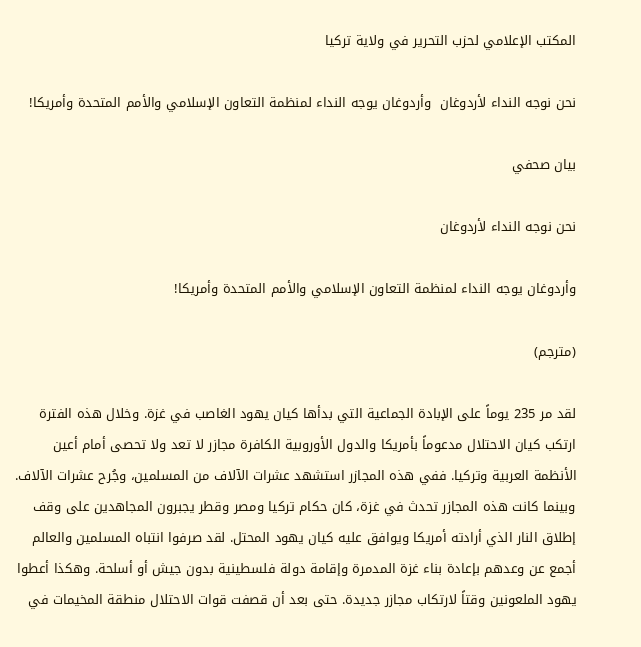المكتب الإعلامي لحزب التحرير في ولاية تركيا

نحن نوجه النداء لأردوغان  وأردوغان يوجه النداء لمنظمة التعاون الإسلامي والأمم المتحدة وأمريكا!

بيان صحفي

نحن نوجه النداء لأردوغان

وأردوغان يوجه النداء لمنظمة التعاون الإسلامي والأمم المتحدة وأمريكا!

(مترجم)

لقد مر 235 يوماً على الإبادة الجماعية التي بدأها كيان يهود الغاصب في غزة. وخلال هذه الفترة ارتكب كيان الاحتلال مدعوماً بأمريكا والدول الأوروبية الكافرة مجازر لا تعد ولا تحصى أمام أعين الأنظمة العربية وتركيا. ففي هذه المجازر استشهد عشرات الآلاف من المسلمين، وجُرح عشرات الآلاف. وبينما كانت هذه المجازر تحدث في غزة، كان حكام تركيا ومصر وقطر يجبرون المجاهدين على وقف إطلاق النار الذي أرادته أمريكا ويوافق عليه كيان يهود المحتل. لقد صرفوا انتباه المسلمين والعالم أجمع عن وعدهم بإعادة بناء غزة المدمرة وإقامة دولة فلسطينية بدون جيش أو أسلحة. وهكذا أعطوا يهود الملعونين وقتاً لارتكاب مجازر جديدة. حتى بعد أن قصفت قوات الاحتلال منطقة المخيمات في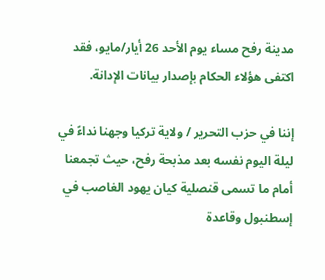مدينة رفح مساء يوم الأحد 26 أيار/مايو، فقد اكتفى هؤلاء الحكام بإصدار بيانات الإدانة.

إننا في حزب التحرير / ولاية تركيا وجهنا نداءً في ليلة اليوم نفسه بعد مذبحة رفح، حيث تجمعنا أمام ما تسمى قنصلية كيان يهود الغاصب في إسطنبول وقاعدة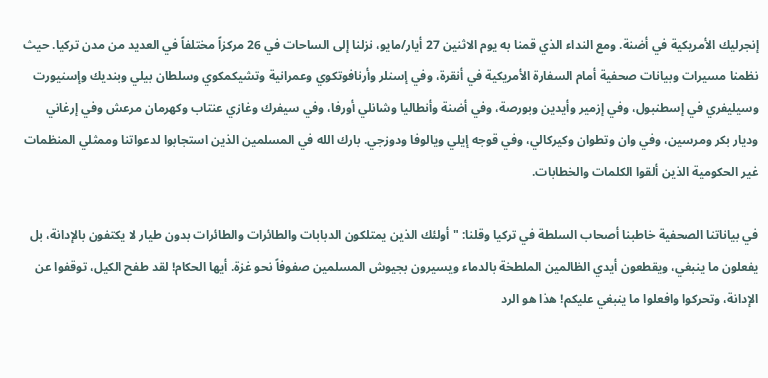إنجرليك الأمريكية في أضنة. ومع النداء الذي قمنا به يوم الاثنين 27 أيار/مايو، نزلنا إلى الساحات في 26 مركزاً مختلفاً في العديد من مدن تركيا. حيث نظمنا مسيرات وبيانات صحفية أمام السفارة الأمريكية في أنقرة، وفي إسنلر وأرنافوتكوي وعمرانية وتشيكمكوي وسلطان بيلي وبنديك وإسنيورت وسيليفري في إسطنبول، وفي إزمير وأيدين وبورصة، وفي أضنة وأنطاليا وشانلي أورفا، وفي سيفرك وغازي عنتاب وكهرمان مرعش وفي إرغاني وديار بكر ومرسين، وفي وان وتطوان وكيركالي، وفي قوجه إيلي ويالوفا ودوزجي. بارك الله في المسلمين الذين استجابوا لدعواتنا وممثلي المنظمات غير الحكومية الذين ألقوا الكلمات والخطابات.

في بياناتنا الصحفية خاطبنا أصحاب السلطة في تركيا وقلنا: "أولئك الذين يمتلكون الدبابات والطائرات والطائرات بدون طيار لا يكتفون بالإدانة، بل يفعلون ما ينبغي، ويقطعون أيدي الظالمين الملطخة بالدماء ويسيرون بجيوش المسلمين صفوفاً نحو غزة. أيها الحكام! لقد طفح الكيل، توقفوا عن الإدانة، وتحركوا وافعلوا ما ينبغي عليكم! هذا هو الرد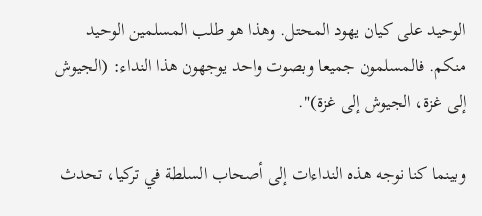الوحيد على كيان يهود المحتل. وهذا هو طلب المسلمين الوحيد منكم. فالمسلمون جميعا وبصوت واحد يوجهون هذا النداء: (الجيوش إلى غزة، الجيوش إلى غزة)".

وبينما كنا نوجه هذه النداءات إلى أصحاب السلطة في تركيا، تحدث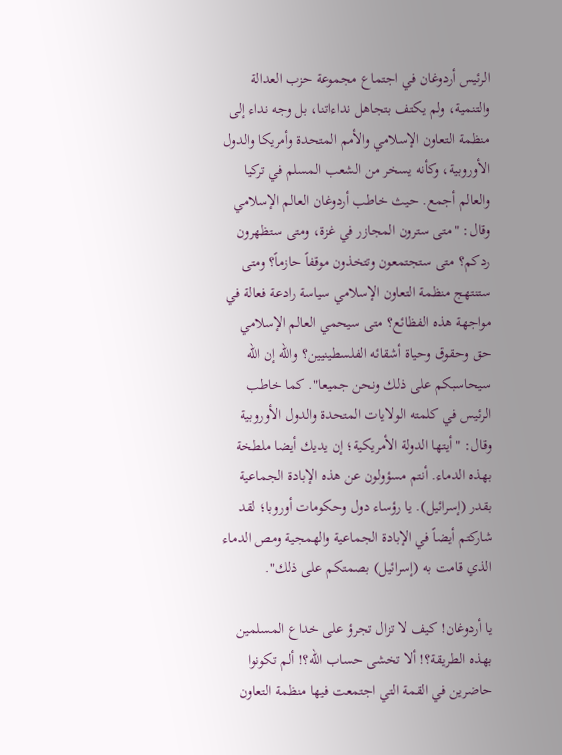الرئيس أردوغان في اجتماع مجموعة حزب العدالة والتنمية، ولم يكتف بتجاهل نداءاتنا، بل وجه نداء إلى منظمة التعاون الإسلامي والأمم المتحدة وأمريكا والدول الأوروبية، وكأنه يسخر من الشعب المسلم في تركيا والعالم أجمع. حيث خاطب أردوغان العالم الإسلامي وقال: "متى سترون المجازر في غزة، ومتى ستظهرون ردكم؟ متى ستجتمعون وتتخذون موقفاً حازماً؟ ومتى ستنتهج منظمة التعاون الإسلامي سياسة رادعة فعالة في مواجهة هذه الفظائع؟ متى سيحمي العالم الإسلامي حق وحقوق وحياة أشقائه الفلسطينيين؟ والله إن الله سيحاسبكم على ذلك ونحن جميعا". كما خاطب الرئيس في كلمته الولايات المتحدة والدول الأوروبية وقال: "أيتها الدولة الأمريكية؛ إن يديك أيضا ملطخة بهذه الدماء. أنتم مسؤولون عن هذه الإبادة الجماعية بقدر (إسرائيل). يا رؤساء دول وحكومات أوروبا؛ لقد شاركتم أيضاً في الإبادة الجماعية والهمجية ومص الدماء الذي قامت به (إسرائيل) بصمتكم على ذلك".

يا أردوغان! كيف لا تزال تجرؤ على خداع المسلمين بهذه الطريقة؟! ألا تخشى حساب الله؟! ألم تكونوا حاضرين في القمة التي اجتمعت فيها منظمة التعاون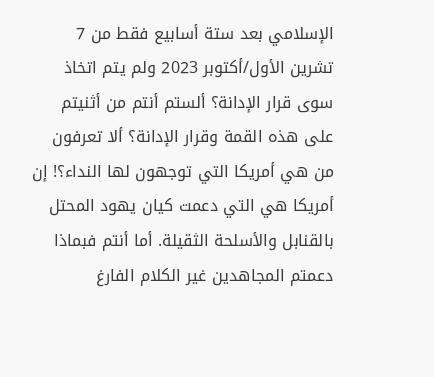الإسلامي بعد ستة أسابيع فقط من 7 تشرين الأول/أكتوبر 2023 ولم يتم اتخاذ سوى قرار الإدانة؟ ألستم أنتم من أثنيتم على هذه القمة وقرار الإدانة؟ ألا تعرفون من هي أمريكا التي توجهون لها النداء؟! إن أمريكا هي التي دعمت كيان يهود المحتل بالقنابل والأسلحة الثقيلة. أما أنتم فبماذا دعمتم المجاهدين غير الكلام الفارغ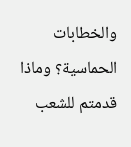والخطابات الحماسية؟ وماذا قدمتم للشعب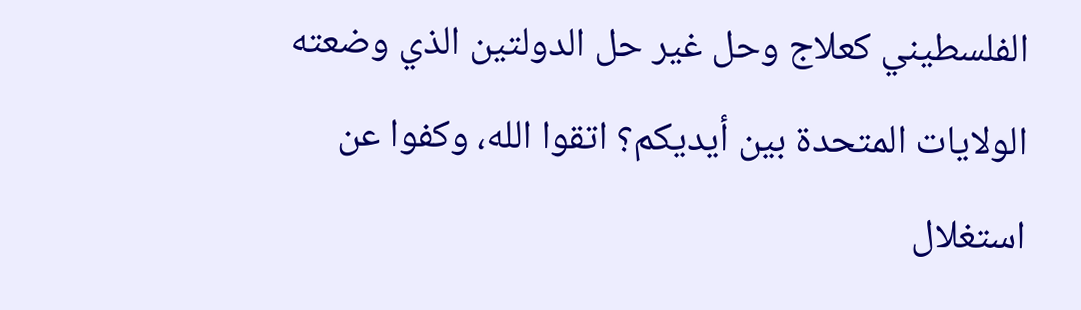الفلسطيني كعلاج وحل غير حل الدولتين الذي وضعته الولايات المتحدة بين أيديكم؟ اتقوا الله، وكفوا عن استغلال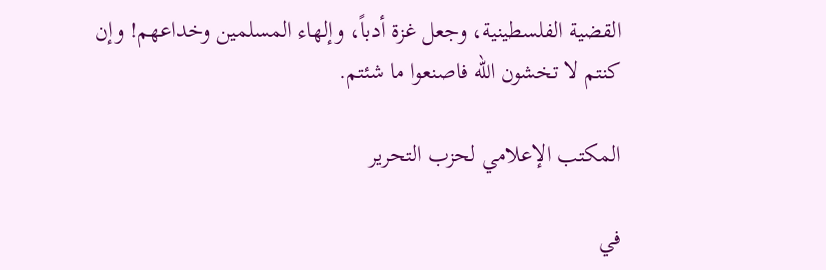القضية الفلسطينية، وجعل غزة أدباً، وإلهاء المسلمين وخداعهم! وإن كنتم لا تخشون الله فاصنعوا ما شئتم.

المكتب الإعلامي لحزب التحرير

في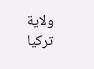ولاية تركيا